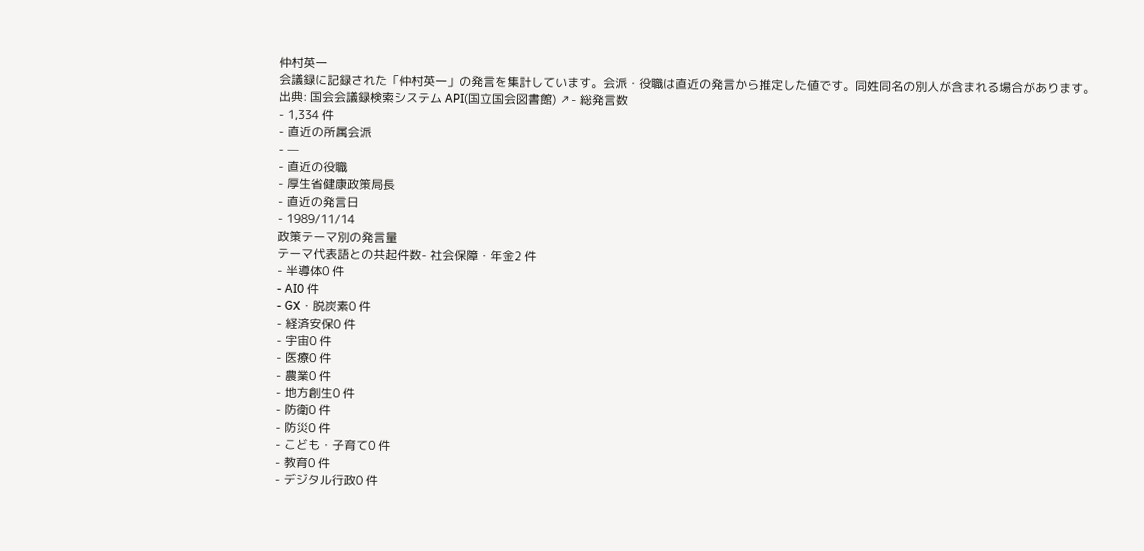仲村英一
会議録に記録された「仲村英一」の発言を集計しています。会派・役職は直近の発言から推定した値です。同姓同名の別人が含まれる場合があります。
出典: 国会会議録検索システム API(国立国会図書館) ↗- 総発言数
- 1,334 件
- 直近の所属会派
- —
- 直近の役職
- 厚生省健康政策局長
- 直近の発言日
- 1989/11/14
政策テーマ別の発言量
テーマ代表語との共起件数- 社会保障・年金2 件
- 半導体0 件
- AI0 件
- GX・脱炭素0 件
- 経済安保0 件
- 宇宙0 件
- 医療0 件
- 農業0 件
- 地方創生0 件
- 防衛0 件
- 防災0 件
- こども・子育て0 件
- 教育0 件
- デジタル行政0 件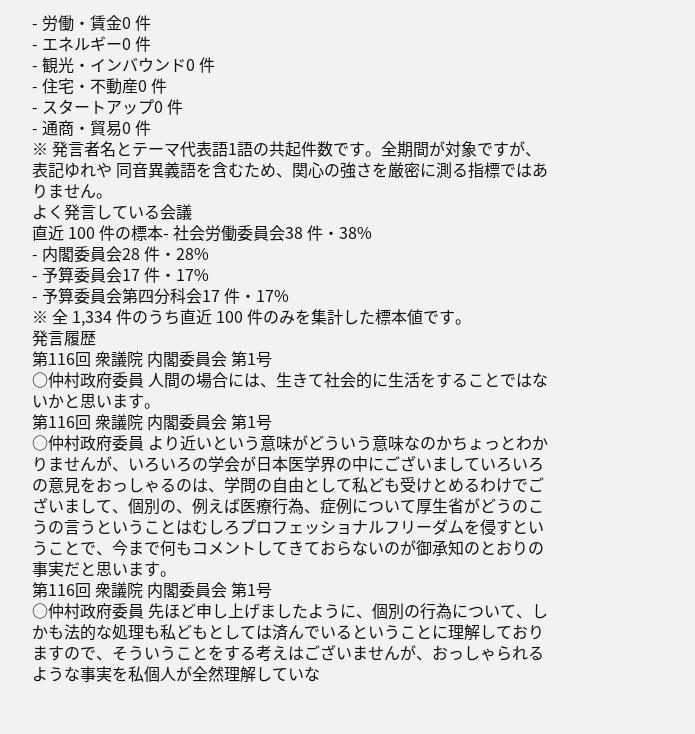- 労働・賃金0 件
- エネルギー0 件
- 観光・インバウンド0 件
- 住宅・不動産0 件
- スタートアップ0 件
- 通商・貿易0 件
※ 発言者名とテーマ代表語1語の共起件数です。全期間が対象ですが、表記ゆれや 同音異義語を含むため、関心の強さを厳密に測る指標ではありません。
よく発言している会議
直近 100 件の標本- 社会労働委員会38 件・38%
- 内閣委員会28 件・28%
- 予算委員会17 件・17%
- 予算委員会第四分科会17 件・17%
※ 全 1,334 件のうち直近 100 件のみを集計した標本値です。
発言履歴
第116回 衆議院 内閣委員会 第1号
○仲村政府委員 人間の場合には、生きて社会的に生活をすることではないかと思います。
第116回 衆議院 内閣委員会 第1号
○仲村政府委員 より近いという意味がどういう意味なのかちょっとわかりませんが、いろいろの学会が日本医学界の中にございましていろいろの意見をおっしゃるのは、学問の自由として私ども受けとめるわけでございまして、個別の、例えば医療行為、症例について厚生省がどうのこうの言うということはむしろプロフェッショナルフリーダムを侵すということで、今まで何もコメントしてきておらないのが御承知のとおりの事実だと思います。
第116回 衆議院 内閣委員会 第1号
○仲村政府委員 先ほど申し上げましたように、個別の行為について、しかも法的な処理も私どもとしては済んでいるということに理解しておりますので、そういうことをする考えはございませんが、おっしゃられるような事実を私個人が全然理解していな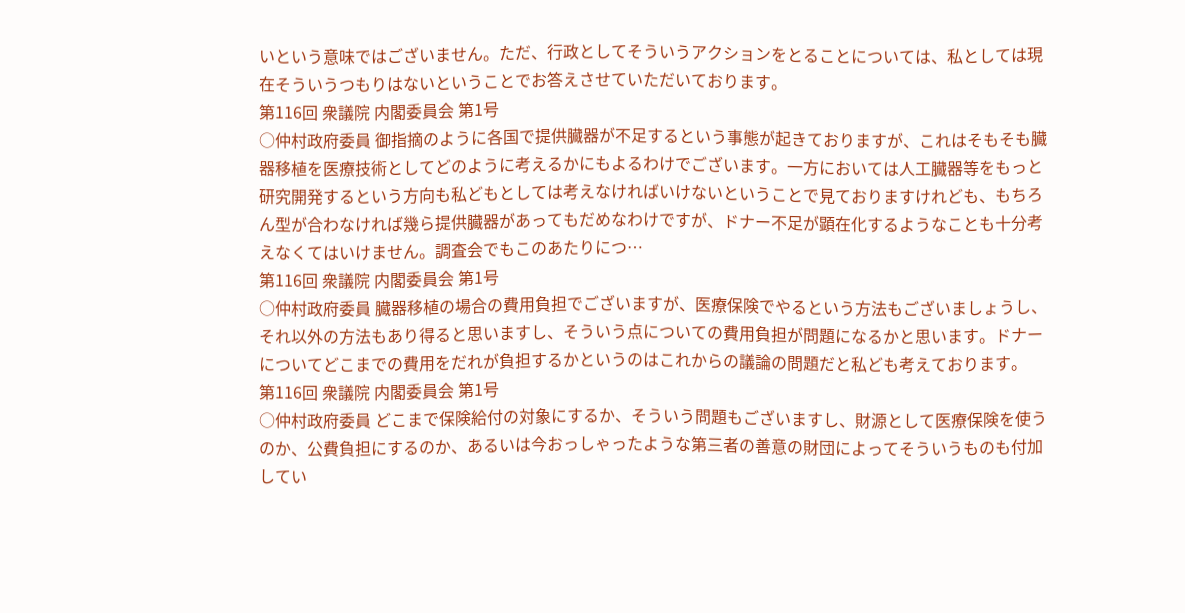いという意味ではございません。ただ、行政としてそういうアクションをとることについては、私としては現在そういうつもりはないということでお答えさせていただいております。
第116回 衆議院 内閣委員会 第1号
○仲村政府委員 御指摘のように各国で提供臓器が不足するという事態が起きておりますが、これはそもそも臓器移植を医療技術としてどのように考えるかにもよるわけでございます。一方においては人工臓器等をもっと研究開発するという方向も私どもとしては考えなければいけないということで見ておりますけれども、もちろん型が合わなければ幾ら提供臓器があってもだめなわけですが、ドナー不足が顕在化するようなことも十分考えなくてはいけません。調査会でもこのあたりにつ…
第116回 衆議院 内閣委員会 第1号
○仲村政府委員 臓器移植の場合の費用負担でございますが、医療保険でやるという方法もございましょうし、それ以外の方法もあり得ると思いますし、そういう点についての費用負担が問題になるかと思います。ドナーについてどこまでの費用をだれが負担するかというのはこれからの議論の問題だと私ども考えております。
第116回 衆議院 内閣委員会 第1号
○仲村政府委員 どこまで保険給付の対象にするか、そういう問題もございますし、財源として医療保険を使うのか、公費負担にするのか、あるいは今おっしゃったような第三者の善意の財団によってそういうものも付加してい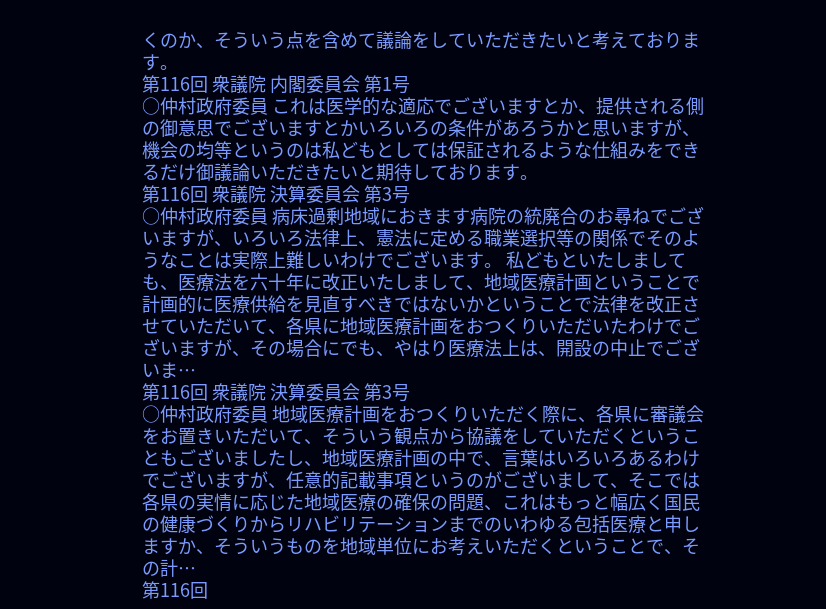くのか、そういう点を含めて議論をしていただきたいと考えております。
第116回 衆議院 内閣委員会 第1号
○仲村政府委員 これは医学的な適応でございますとか、提供される側の御意思でございますとかいろいろの条件があろうかと思いますが、機会の均等というのは私どもとしては保証されるような仕組みをできるだけ御議論いただきたいと期待しております。
第116回 衆議院 決算委員会 第3号
○仲村政府委員 病床過剰地域におきます病院の統廃合のお尋ねでございますが、いろいろ法律上、憲法に定める職業選択等の関係でそのようなことは実際上難しいわけでございます。 私どもといたしましても、医療法を六十年に改正いたしまして、地域医療計画ということで計画的に医療供給を見直すべきではないかということで法律を改正させていただいて、各県に地域医療計画をおつくりいただいたわけでございますが、その場合にでも、やはり医療法上は、開設の中止でございま…
第116回 衆議院 決算委員会 第3号
○仲村政府委員 地域医療計画をおつくりいただく際に、各県に審議会をお置きいただいて、そういう観点から協議をしていただくということもございましたし、地域医療計画の中で、言葉はいろいろあるわけでございますが、任意的記載事項というのがございまして、そこでは各県の実情に応じた地域医療の確保の問題、これはもっと幅広く国民の健康づくりからリハビリテーションまでのいわゆる包括医療と申しますか、そういうものを地域単位にお考えいただくということで、その計…
第116回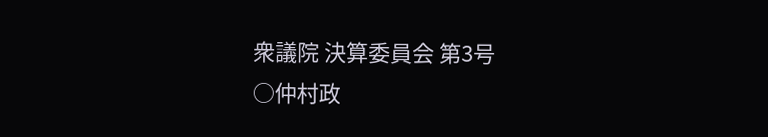衆議院 決算委員会 第3号
○仲村政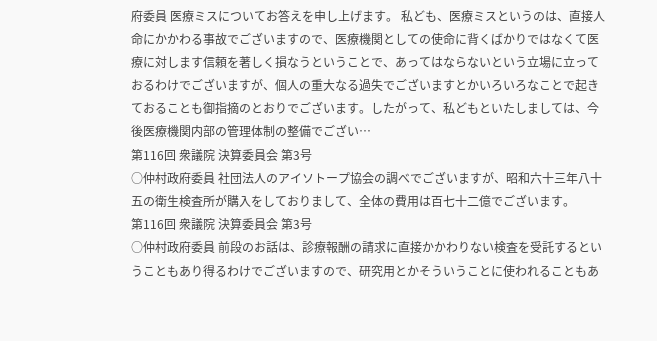府委員 医療ミスについてお答えを申し上げます。 私ども、医療ミスというのは、直接人命にかかわる事故でございますので、医療機関としての使命に背くばかりではなくて医療に対します信頼を著しく損なうということで、あってはならないという立場に立っておるわけでございますが、個人の重大なる過失でございますとかいろいろなことで起きておることも御指摘のとおりでございます。したがって、私どもといたしましては、今後医療機関内部の管理体制の整備でござい…
第116回 衆議院 決算委員会 第3号
○仲村政府委員 社団法人のアイソトープ協会の調べでございますが、昭和六十三年八十五の衛生検査所が購入をしておりまして、全体の費用は百七十二億でございます。
第116回 衆議院 決算委員会 第3号
○仲村政府委員 前段のお話は、診療報酬の請求に直接かかわりない検査を受託するということもあり得るわけでございますので、研究用とかそういうことに使われることもあ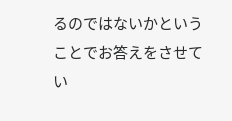るのではないかということでお答えをさせてい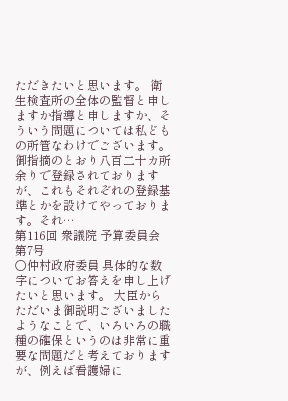ただきたいと思います。 衛生検査所の全体の監督と申しますか指導と申しますか、そういう問題については私どもの所管なわけでございます。御指摘のとおり八百二十カ所余りで登録されておりますが、これもそれぞれの登録基準とかを設けてやっております。それ…
第116回 衆議院 予算委員会 第7号
○仲村政府委員 具体的な数字についてお答えを申し上げたいと思います。 大臣からただいま御説明ございましたようなことで、いろいろの職種の確保というのは非常に重要な問題だと考えておりますが、例えば看護婦に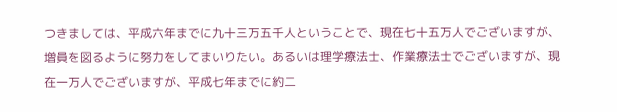つきましては、平成六年までに九十三万五千人ということで、現在七十五万人でございますが、増員を図るように努力をしてまいりたい。あるいは理学療法士、作業療法士でございますが、現在一万人でございますが、平成七年までに約二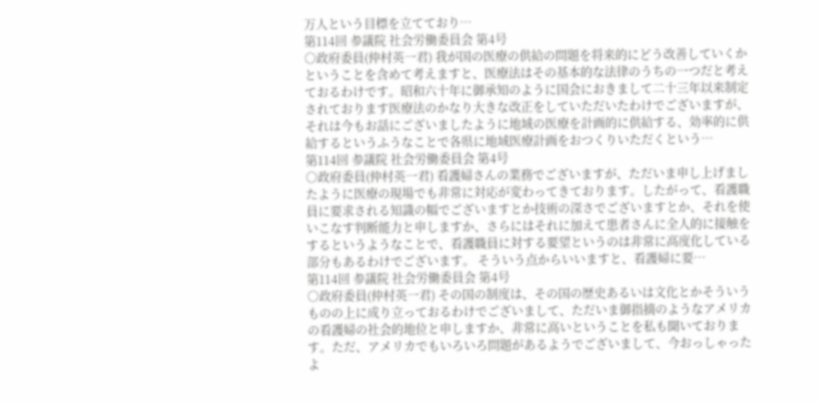万人という目標を立てており…
第114回 参議院 社会労働委員会 第4号
○政府委員(仲村英一君) 我が国の医療の供給の問題を将来的にどう改善していくかということを含めて考えますと、医療法はその基本的な法律のうちの一つだと考えておるわけです。昭和六十年に御承知のように国会におきまして二十三年以来制定されております医療法のかなり大きな改正をしていただいたわけでございますが、それは今もお話にございましたように地域の医療を計画的に供給する、効率的に供給するというふうなことで各県に地域医療計画をおつくりいただくという…
第114回 参議院 社会労働委員会 第4号
○政府委員(仲村英一君) 看護婦さんの業務でございますが、ただいま申し上げましたように医療の現場でも非常に対応が変わってきております。したがって、看護職員に要求される知識の幅でございますとか技術の深さでございますとか、それを使いこなす判断能力と申しますか、さらにはそれに加えて患者さんに全人的に接触をするというようなことで、看護職員に対する要望というのは非常に高度化している部分もあるわけでございます。 そういう点からいいますと、看護婦に要…
第114回 参議院 社会労働委員会 第4号
○政府委員(仲村英一君) その国の制度は、その国の歴史あるいは文化とかそういうものの上に成り立っておるわけでございまして、ただいま御指摘のようなアメリカの看護婦の社会的地位と申しますか、非常に高いということを私も聞いております。ただ、アメリカでもいろいろ問題があるようでございまして、今おっしゃったよ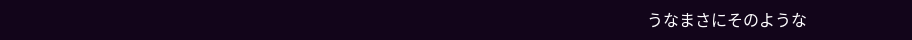うなまさにそのような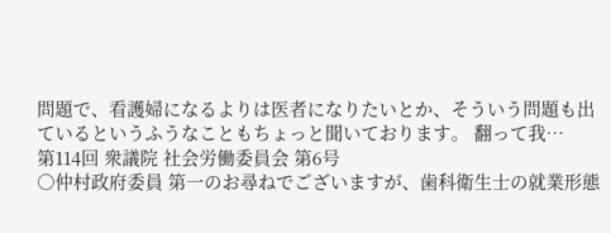問題で、看護婦になるよりは医者になりたいとか、そういう問題も出ているというふうなこともちょっと聞いております。 翻って我…
第114回 衆議院 社会労働委員会 第6号
○仲村政府委員 第一のお尋ねでございますが、歯科衛生士の就業形態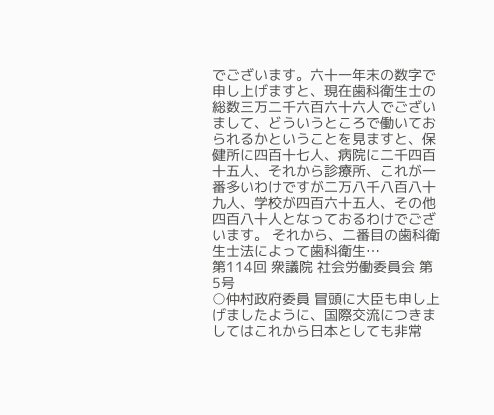でございます。六十一年末の数字で申し上げますと、現在歯科衛生士の総数三万二千六百六十六人でございまして、どういうところで働いておられるかということを見ますと、保健所に四百十七人、病院に二千四百十五人、それから診療所、これが一番多いわけですが二万八千八百八十九人、学校が四百六十五人、その他四百八十人となっておるわけでございます。 それから、二番目の歯科衛生士法によって歯科衛生…
第114回 衆議院 社会労働委員会 第5号
○仲村政府委員 冒頭に大臣も申し上げましたように、国際交流につきましてはこれから日本としても非常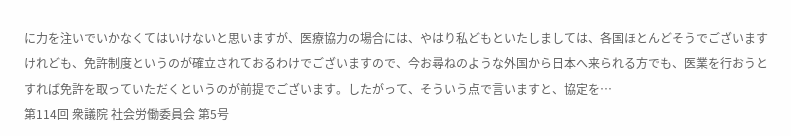に力を注いでいかなくてはいけないと思いますが、医療協力の場合には、やはり私どもといたしましては、各国ほとんどそうでございますけれども、免許制度というのが確立されておるわけでございますので、今お尋ねのような外国から日本へ来られる方でも、医業を行おうとすれば免許を取っていただくというのが前提でございます。したがって、そういう点で言いますと、協定を…
第114回 衆議院 社会労働委員会 第5号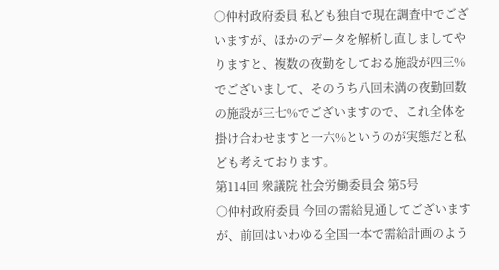○仲村政府委員 私ども独自で現在調査中でございますが、ほかのデータを解析し直しましてやりますと、複数の夜勤をしておる施設が四三%でございまして、そのうち八回未満の夜勤回数の施設が三七%でございますので、これ全体を掛け合わせますと一六%というのが実態だと私ども考えております。
第114回 衆議院 社会労働委員会 第5号
○仲村政府委員 今回の需給見通してございますが、前回はいわゆる全国一本で需給計画のよう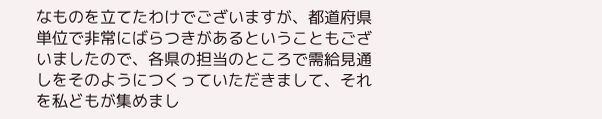なものを立てたわけでございますが、都道府県単位で非常にばらつきがあるということもございましたので、各県の担当のところで需給見通しをそのようにつくっていただきまして、それを私どもが集めまし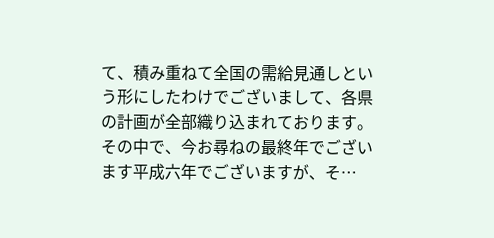て、積み重ねて全国の需給見通しという形にしたわけでございまして、各県の計画が全部織り込まれております。 その中で、今お尋ねの最終年でございます平成六年でございますが、そ…